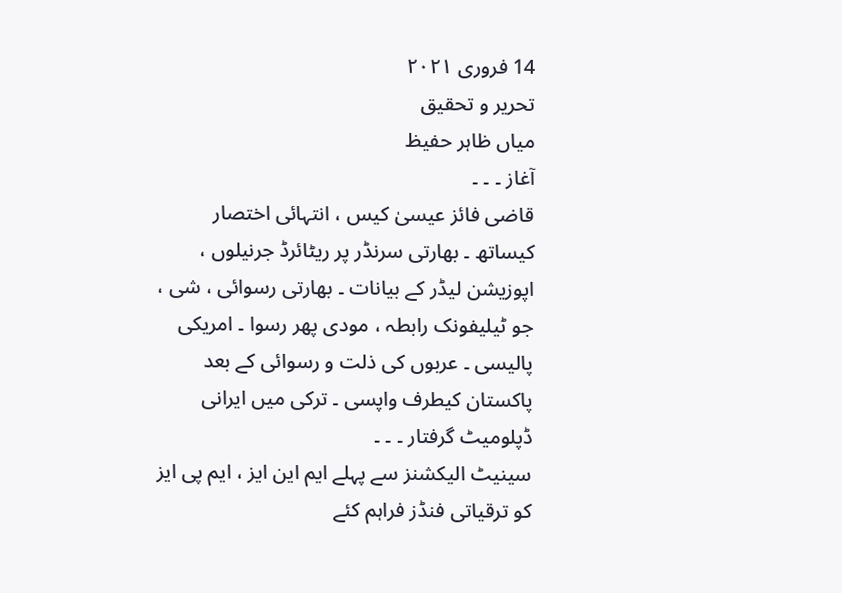14 فروری ٢٠٢١
تحریر و تحقیق
میاں ظاہر حفیظ
آغاز ۔ ۔ ۔
قاضی فائز عیسیٰ کیس ، انتہائی اختصار کیساتھ ۔ بھارتی سرنڈر پر ریٹائرڈ جرنیلوں ، اپوزیشن لیڈر کے بیانات ۔ بھارتی رسوائی ، شی ، جو ٹیلیفونک رابطہ ، مودی پھر رسوا ۔ امریکی پالیسی ۔ عربوں کی ذلت و رسوائی کے بعد پاکستان کیطرف واپسی ۔ ترکی میں ایرانی ڈپلومیٹ گرفتار ۔ ۔ ۔
سینیٹ الیکشنز سے پہلے ایم این ایز ، ایم پی ایز کو ترقیاتی فنڈز فراہم کئے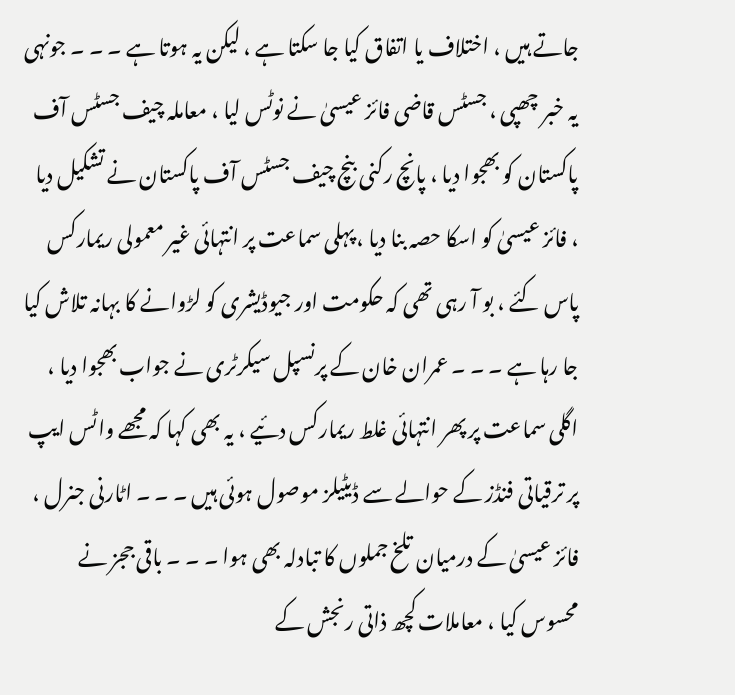جاتے ہیں ، اختلاف یا اتفاق کیا جا سکتا ہے ، لیکن یہ ہوتا ہے ۔ ۔ ۔ جونہی یہ خبر چھپی ، جسٹس قاضی فائز عیسیٰ نے نوٹس لیا ، معاملہ چیف جسٹس آف پاکستان کو بھجوا دیا ، پانچ رکنی بنچ چیف جسٹس آف پاکستان نے تشکیل دیا ، فائز عیسیٰ کو اسکا حصہ بنا دیا ، پہلی سماعت پر انتہائی غیر معمولی ریمارکس پاس کئے ، بو آ رہی تھی کہ حکومت اور جیوڈیشری کو لڑوانے کا بہانہ تلاش کیا جا رہا ہے ۔ ۔ ۔ عمران خان کے پرنسپل سیکرٹری نے جواب بھجوا دیا ، اگلی سماعت پر پھر انتہائی غلط ریمارکس دئیے ، یہ بھی کہا کہ مجھے واٹس ایپ پر ترقیاتی فنڈز کے حوالے سے ڈیٹیلز موصول ہوئی ہیں ۔ ۔ ۔ اٹارنی جنرل ، فائز عیسیٰ کے درمیان تلخ جملوں کا تبادلہ بھی ہوا ۔ ۔ ۔ باقی ججز نے محسوس کیا ، معاملات کچھ ذاتی رنجش کے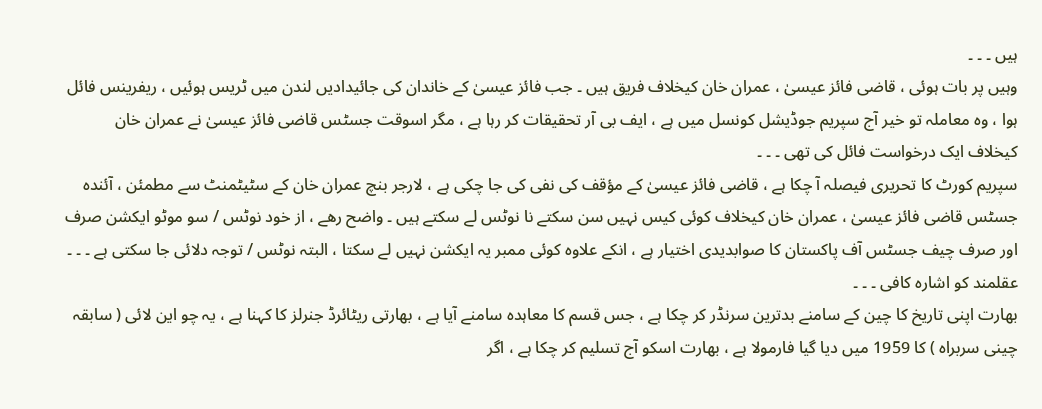ہیں ۔ ۔ ۔
وہیں پر بات ہوئی ، قاضی فائز عیسیٰ ، عمران خان کیخلاف فریق ہیں ۔ جب فائز عیسیٰ کے خاندان کی جائیدادیں لندن میں ٹریس ہوئیں ، ریفرینس فائل ہوا ، وہ معاملہ تو خیر آج سپریم جوڈیشل کونسل میں ہے ، ایف بی آر تحقیقات کر رہا ہے ، مگر اسوقت جسٹس قاضی فائز عیسیٰ نے عمران خان کیخلاف ایک درخواست فائل کی تھی ۔ ۔ ۔
سپریم کورٹ کا تحریری فیصلہ آ چکا ہے ، قاضی فائز عیسیٰ کے مؤقف کی نفی کی جا چکی ہے ، لارجر بنچ عمران خان کے سٹیٹمنٹ سے مطمئن ، آئندہ جسٹس قاضی فائز عیسیٰ ، عمران خان کیخلاف کوئی کیس نہیں سن سکتے نا نوٹس لے سکتے ہیں ۔ واضح رھے ، از خود نوٹس / سو موٹو ایکشن صرف اور صرف چیف جسٹس آف پاکستان کا صوابدیدی اختیار ہے ، انکے علاوہ کوئی ممبر یہ ایکشن نہیں لے سکتا ، البتہ نوٹس / توجہ دلائی جا سکتی ہے ۔ ۔ ۔ عقلمند کو اشارہ کافی ۔ ۔ ۔
بھارت اپنی تاریخ کا چین کے سامنے بدترین سرنڈر کر چکا ہے ، جس قسم کا معاہدہ سامنے آیا ہے ، بھارتی ریٹائرڈ جنرلز کا کہنا ہے ، یہ چو این لائی ( سابقہ چینی سربراہ ) کا 1959 میں دیا گیا فارمولا ہے ، بھارت اسکو آج تسلیم کر چکا ہے ، اگر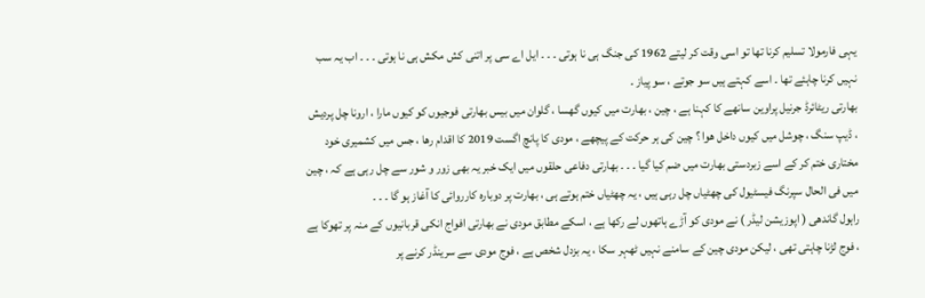یہی فارمولا تسلیم کرنا تھا تو اسی وقت کر لیتے 1962 کی جنگ ہی نا ہوتی ۔ ۔ ۔ ایل اے سی پر اتنی کش مکش ہی نا ہوتی ۔ ۔ ۔ اب یہ سب نہیں کرنا چاہئے تھا ۔ اسے کہتے ہیں سو جوتے ، سو پیاز ۔
بھارتی ریٹائرڈ جرنیل پراوین سانھے کا کہنا ہے ، چین ، بھارت میں کیوں گھسا ، گلوان میں بیس بھارتی فوجیوں کو کیوں مارا ، ارونا چل پردیش ، ڈیپ سنگ ، چوشل میں کیوں داخل ھوا ؟ چین کی ہر حرکت کے پیچھے ، مودی کا پانچ اگست 2019 کا اقدام رھا ، جس میں کشمیری خود مختاری ختم کر کے اسے زبردستی بھارت میں ضم کیا گیا ۔ ۔ ۔ بھارتی دفاعی حلقوں میں ایک خبر یہ بھی زور و شور سے چل رہی ہے کہ ، چین میں فی الحال سپرنگ فیسٹیول کی چھٹیاں چل رہی ہیں ، یہ چھٹیاں ختم ہوتے ہی ، بھارت پر دوبارہ کارروائی کا آغاز ہو گا ۔ ۔ ۔
راہول گاندھی ( اپوزیشن لیڈر ) نے مودی کو آڑے ہاتھوں لے رکھا ہے ، اسکے مطابق مودی نے بھارتی افواج انکی قربانیوں کے منہ پر تھوکا ہے ، فوج لڑنا چاہتی تھی ، لیکن مودی چین کے سامنے نہیں ٹھہر سکا ، یہ بزدل شخص ہے ، فوج مودی سے سرینڈر کرنے پر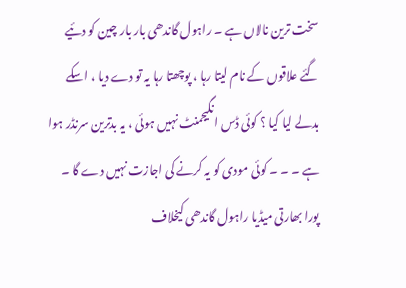سخت ترین نالاں ہے ۔ راہول گاندھی بار بار چین کو دئیے گئے علاقوں کے نام لیتا رہا ، پوچھتا رہا یہ تو دے دیا ، اسکے بدلے لیا کیا ؟ کوئی ڈس انگیجمنٹ نہیں ہوئی ، یہ بدترین سرنڈر ہوا ہے ۔ ۔ ۔ کوئی مودی کو یہ کرنے کی اجازت نہیں دے گا ۔ پورا بھارتی میڈیا راہول گاندھی کیخلاف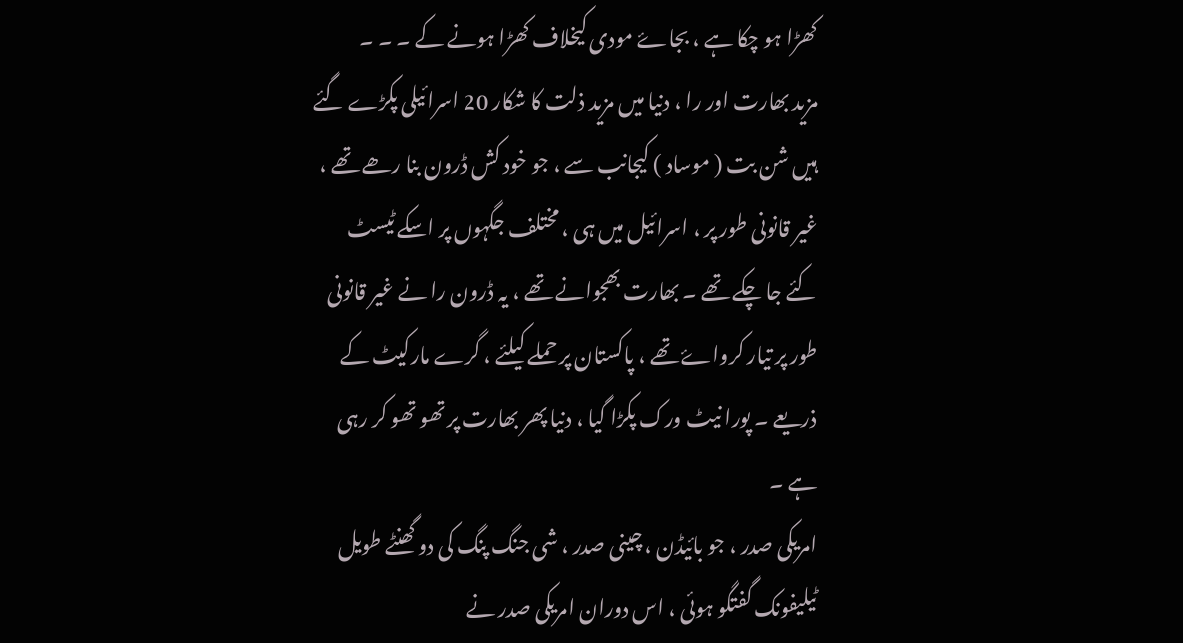کھڑا ہو چکا ہے ، بجاۓ مودی کیخلاف کھڑا ہونے کے ۔ ۔ ۔
مزید بھارت اور را ، دنیا میں مزید ذلت کا شکار 20 اسرائیلی پکڑے گئے ہیں شن بت ( موساد ) کیجانب سے ، جو خود کش ڈرون بنا رھے تھے ، غیر قانونی طور پر ، اسرائیل میں ہی ، مختلف جگہوں پر اسکے ٹیسٹ کئے جا چکے تھے ۔ بھارت بھجوانے تھے ، یہ ڈرون را نے غیر قانونی طور پر تیار کرواۓ تھے ، پاکستان پر حملے کیلئے ، گرے مارکیٹ کے ذریعے ۔ پورا نیٹ ورک پکڑا گیا ، دنیا پھر بھارت پر تھو تھو کر رہی ہے ۔
امریکی صدر ، جو بائیڈن ، چینی صدر ، شی جنگ پنگ کی دو گھنٹے طویل ٹیلیفونک گفتگو ہوئی ، اس دوران امریکی صدر نے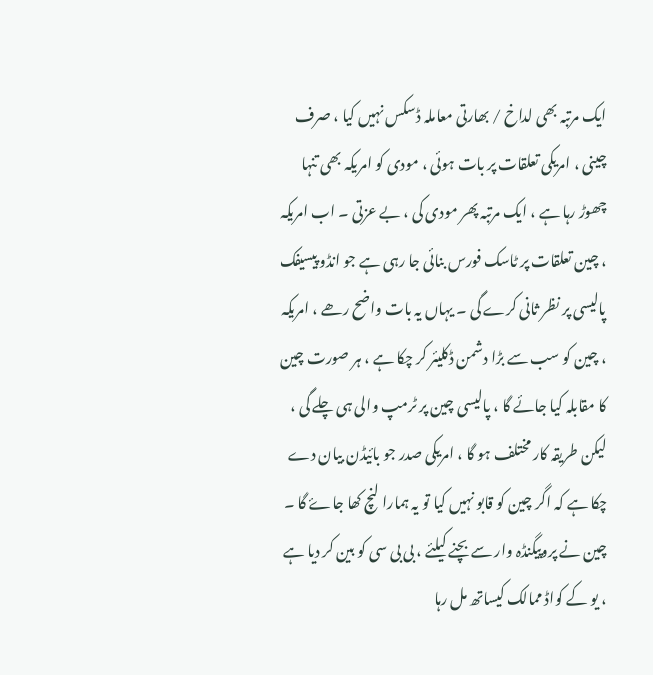ایک مرتبہ بھی لداخ / بھارتی معاملہ ڈسکس نہیں کیا ، صرف چینی ، امریکی تعلقات پر بات ہوئی ، مودی کو امریکہ بھی تنہا چھوڑ رہا ہے ، ایک مرتبہ پھر مودی کی ، بے عزتی ۔ اب امریکہ ، چین تعلقات پر ٹاسک فورس بنائی جا رہی ہے جو انڈو پیسیفک پالیسی پر نظر ثانی کرے گی ۔ یہاں یہ بات واضح رھے ، امریکہ ، چین کو سب سے بڑا دشمن ڈکلیئر کر چکا ہے ، ہر صورت چین کا مقابلہ کیا جائے گا ، پالیسی چین پر ٹرمپ والی ہی چلے گی ، لیکن طریقہ کار مختلف ہو گا ، امریکی صدر جو بائیڈن بیان دے چکا ہے کہ اگر چین کو قابو نہیں کیا تو یہ ہمارا لنچ کھا جاۓ گا ۔
چین نے پروپیگنڈہ وار سے بچنے کیلئے ، بی بی سی کو بین کر دیا ہے ، یو کے کواڈ ممالک کیساتھ مل رہا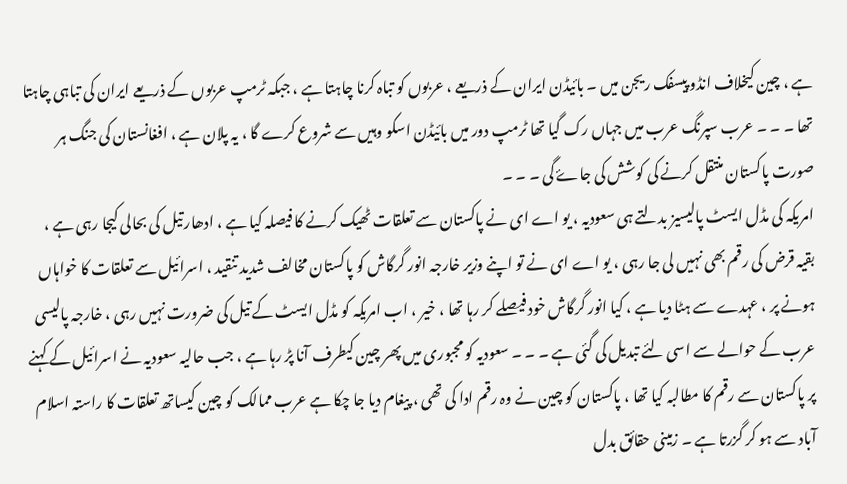ہے ، چین کیخلاف انڈو پیسفک ریجن میں ۔ بائیڈن ایران کے ذریعے ، عربوں کو تباہ کرنا چاہتا ہے ، جبکہ ٹرمپ عربوں کے ذریعے ایران کی تباہی چاہتا تھا ۔ ۔ ۔ عرب سپرنگ عرب میں جہاں رک گیا تھا ٹرمپ دور میں بائیڈن اسکو وہیں سے شروع کرے گا ، یہ پلان ہے ، افغانستان کی جنگ ہر صورت پاکستان منتقل کرنے کی کوشش کی جاۓ گی ۔ ۔ ۔
امریکہ کی مڈل ایسٹ پالیسیز بدلتے ہی سعودیہ ، یو اے ای نے پاکستان سے تعلقات ٹھیک کرنے کا فیصلہ کیا ہے ، ادھار تیل کی بحالی کیجا رہی ہے ، بقیہ قرض کی رقم بھی نہیں لی جا رہی ، یو اے ای نے تو اپنے وزیر خارجہ انور گرگاش کو پاکستان مخالف شدید تنقید ، اسرائیل سے تعلقات کا خواہاں ہونے پر ، عہدے سے ہٹا دیا ہے ، کیا انور گرگاش خود فیصلے کر رہا تھا ، خیر ، اب امریکہ کو مڈل ایسٹ کے تیل کی ضرورت نہیں رہی ، خارجہ پالیسی عرب کے حوالے سے اسی لئے تبدیل کی گئی ہے ۔ ۔ ۔ سعودیہ کو مجبوری میں پھر چین کیطرف آنا پڑ رہا ہے ، جب حالیہ سعودیہ نے اسرائیل کے کہنے پر پاکستان سے رقم کا مطالبہ کیا تھا ، پاکستان کو چین نے وہ رقم ادا کی تھی ، پیغام دیا جا چکا ہے عرب ممالک کو چین کیساتھ تعلقات کا راستہ اسلام آباد سے ہو کر گزرتا ہے ۔ زمینی حقائق بدل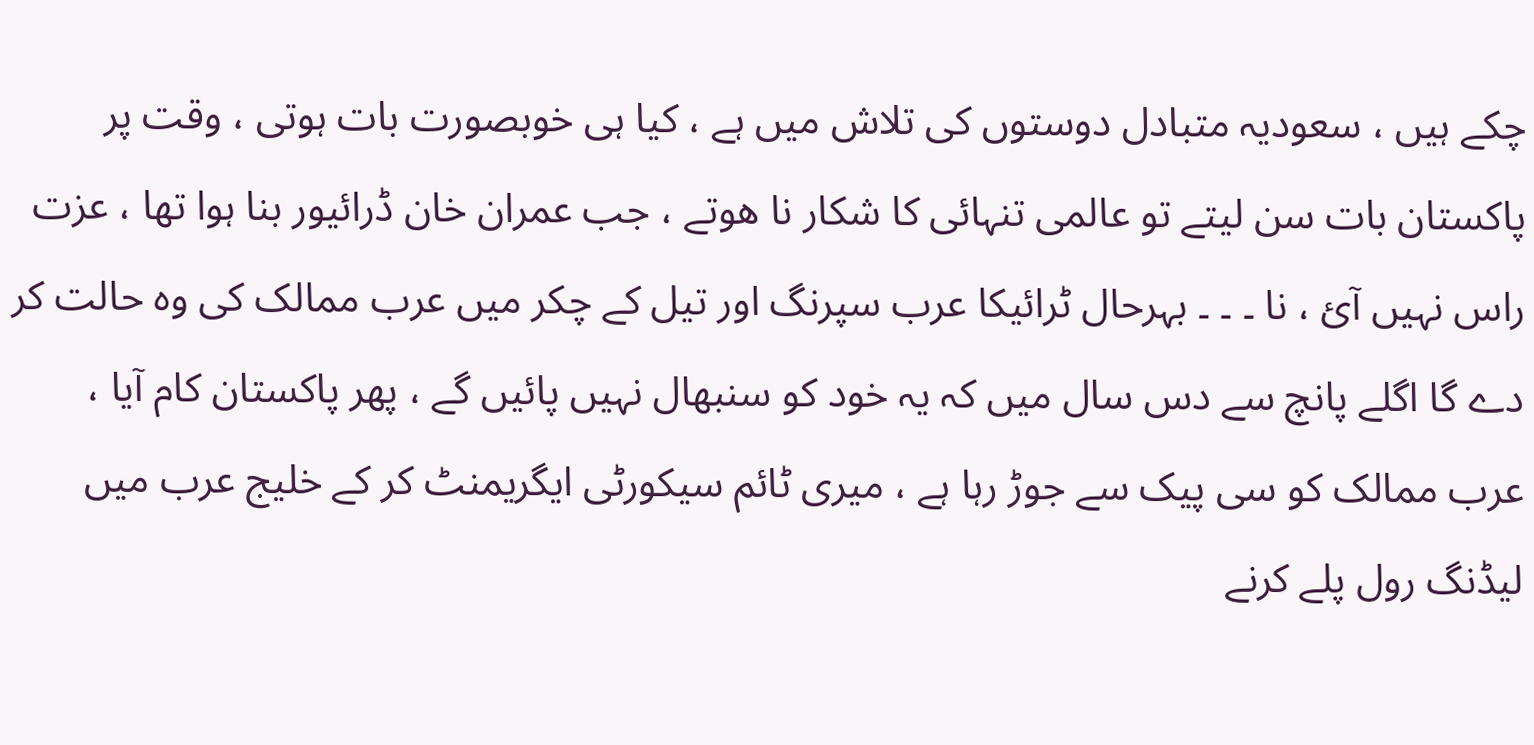چکے ہیں ، سعودیہ متبادل دوستوں کی تلاش میں ہے ، کیا ہی خوبصورت بات ہوتی ، وقت پر پاکستان بات سن لیتے تو عالمی تنہائی کا شکار نا ھوتے ، جب عمران خان ڈرائیور بنا ہوا تھا ، عزت راس نہیں آئ ، نا ۔ ۔ ۔ بہرحال ٹرائیکا عرب سپرنگ اور تیل کے چکر میں عرب ممالک کی وہ حالت کر دے گا اگلے پانچ سے دس سال میں کہ یہ خود کو سنبھال نہیں پائیں گے ، پھر پاکستان کام آیا ، عرب ممالک کو سی پیک سے جوڑ رہا ہے ، میری ٹائم سیکورٹی ایگریمنٹ کر کے خلیج عرب میں لیڈنگ رول پلے کرنے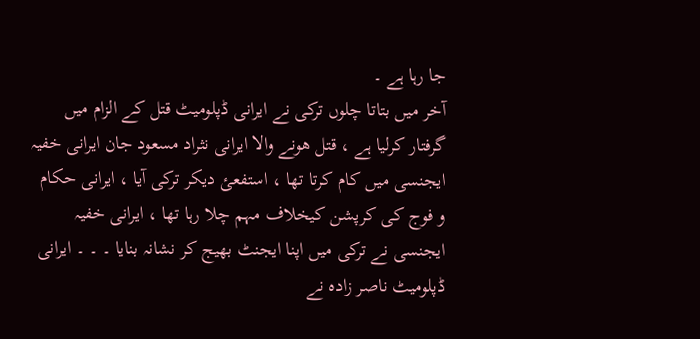جا رہا ہے ۔
آخر میں بتاتا چلوں ترکی نے ایرانی ڈپلومیٹ قتل کے الزام میں گرفتار کرلیا ہے ، قتل ھونے والا ایرانی نثراد مسعود جان ایرانی خفیہ ایجنسی میں کام کرتا تھا ، استفعئ دیکر ترکی آیا ، ایرانی حکام و فوج کی کرپشن کیخلاف مہم چلا رہا تھا ، ایرانی خفیہ ایجنسی نے ترکی میں اپنا ایجنٹ بھیج کر نشانہ بنایا ۔ ۔ ۔ ایرانی ڈپلومیٹ ناصر زادہ نے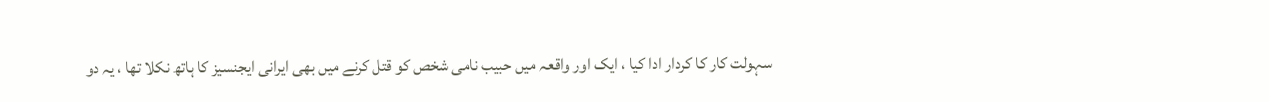سہولت کار کا کردار ادا کیا ، ایک اور واقعہ میں حبیب نامی شخص کو قتل کرنے میں بھی ایرانی ایجنسیز کا ہاتھ نکلا تھا ، یہ دو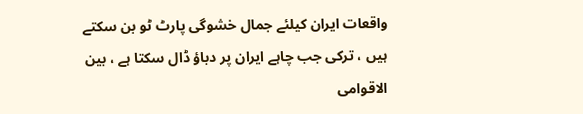واقعات ایران کیلئے جمال خشوگی پارٹ ٹو بن سکتے ہیں ، ترکی جب چاہے ایران پر دباؤ ڈال سکتا ہے ، بین الاقوامی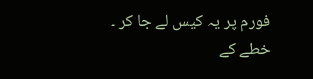فورم پر یہ کیس لے جا کر ۔ خطے کے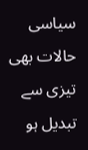سیاسی حالات بھی تیزی سے تبدیل ہو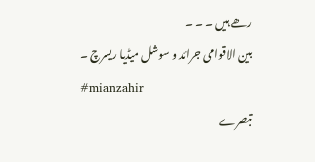رھے ہیں ۔ ۔ ۔
بین الاقوامی جرائد و سوشل میڈیا ریسرچ ۔
#mianzahir
تبصرے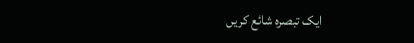ایک تبصرہ شائع کریں